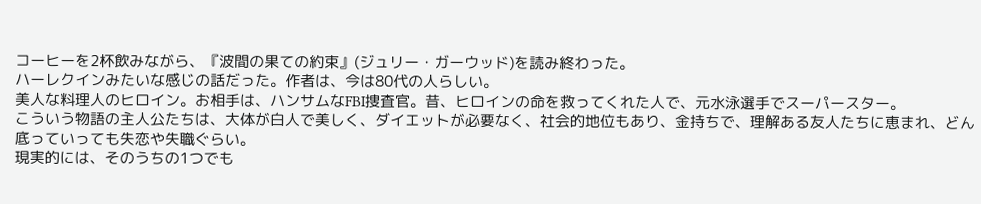コーヒーを2杯飲みながら、『波間の果ての約束』(ジュリー・ガーウッド)を読み終わった。
ハーレクインみたいな感じの話だった。作者は、今は80代の人らしい。
美人な料理人のヒロイン。お相手は、ハンサムなFBI捜査官。昔、ヒロインの命を救ってくれた人で、元水泳選手でスーパースター。
こういう物語の主人公たちは、大体が白人で美しく、ダイエットが必要なく、社会的地位もあり、金持ちで、理解ある友人たちに恵まれ、どん底っていっても失恋や失職ぐらい。
現実的には、そのうちの1つでも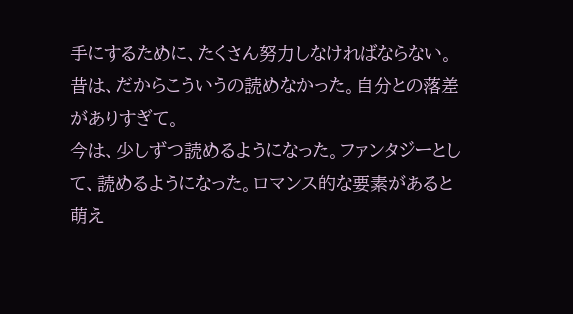手にするために、たくさん努力しなければならない。昔は、だからこういうの読めなかった。自分との落差がありすぎて。
今は、少しずつ読めるようになった。ファンタジーとして、読めるようになった。ロマンス的な要素があると萌え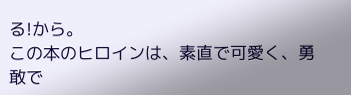る!から。
この本のヒロインは、素直で可愛く、勇敢で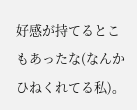好感が持てるとこもあったな(なんかひねくれてる私)。